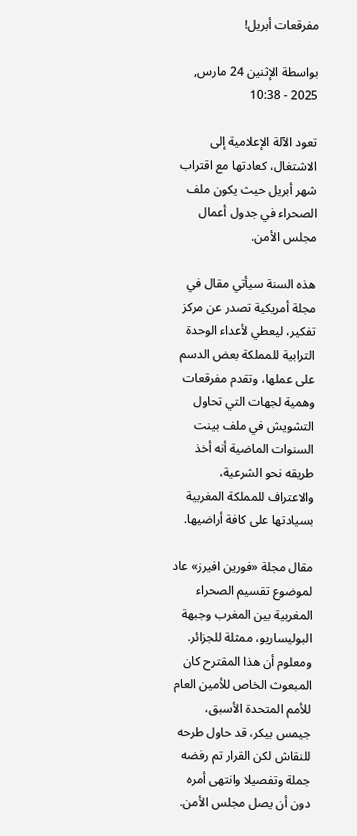مفرقعات أبريل!

بواسطة الإثنين 24 مارس, 2025 - 10:38

تعود الآلة الإعلامية إلى الاشتغال، كعادتها مع اقتراب شهر أبريل حيث يكون ملف الصحراء في جدول أعمال مجلس الأمن.

هذه السنة سيأتي مقال في مجلة أمريكية تصدر عن مركز تفكير، ليعطي لأعداء الوحدة الترابية للمملكة بعض الدسم على عملها، وتقدم مفرقعات وهمية لجهات التي تحاول التشويش في ملف بينت السنوات الماضية أنه أخذ طريقه نحو الشرعية، والاعتراف للمملكة المغربية بسيادتها على كافة أراضيها.

مقال مجلة «فورين افيرز» عاد لموضوع تقسيم الصحراء المغربية بين المغرب وجبهة البوليساريو، ممثلة للجزائر. ومعلوم أن هذا المقترح كان المبعوث الخاص للأمين العام للأمم المتحدة الأسبق، جيمس بيكر، قد حاول طرحه للنقاش لكن القرار تم رفضه جملة وتفصيلا وانتهى أمره دون أن يصل مجلس الأمن.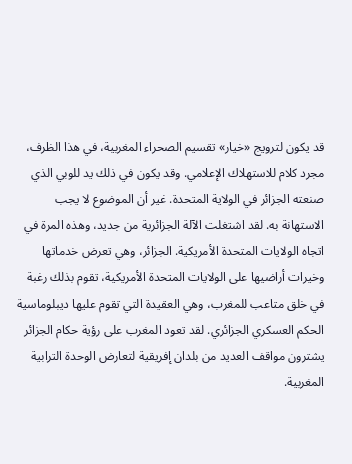قد يكون لترويج «خيار» تقسيم الصحراء المغربية، في هذا الظرف، مجرد كلام للاستهلاك الإعلامي. وقد يكون في ذلك يد للوبي الذي صنعته الجزائر في الولاية المتحدة. غير أن الموضوع لا يجب الاستهانة به. لقد اشتغلت الآلة الجزائرية من جديد، وهذه المرة في اتجاه الولايات المتحدة الأمريكية. الجزائر، وهي تعرض خدماتها وخيرات أراضيها على الولايات المتحدة الأمريكية، تقوم بذلك رغبة في خلق متاعب للمغرب، وهي العقيدة التي تقوم عليها ديبلوماسية الحكم العسكري الجزائري. لقد تعود المغرب على رؤية حكام الجزائر يشترون مواقف العديد من بلدان إفريقية لتعارض الوحدة الترابية المغربية.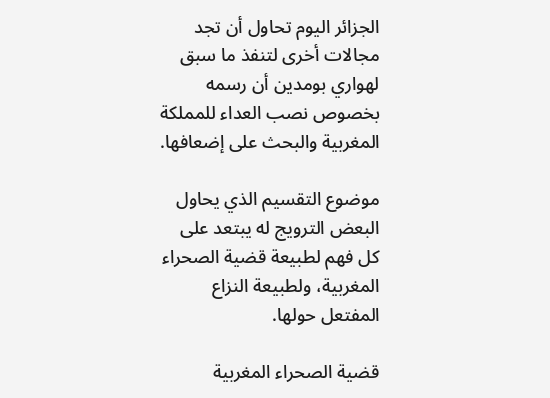الجزائر اليوم تحاول أن تجد مجالات أخرى لتنفذ ما سبق لهواري بومدين أن رسمه بخصوص نصب العداء للمملكة المغربية والبحث على إضعافها.

موضوع التقسيم الذي يحاول البعض الترويج له يبتعد على كل فهم لطبيعة قضية الصحراء المغربية، ولطبيعة النزاع المفتعل حولها.

قضية الصحراء المغربية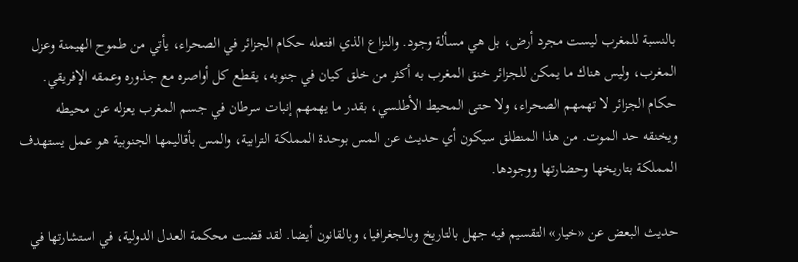بالنسبة للمغرب ليست مجرد أرض، بل هي مسألة وجود. والنزاع الذي افتعله حكام الجزائر في الصحراء، يأتي من طموح الهيمنة وعزل المغرب، وليس هناك ما يمكن للجزائر خنق المغرب به أكثر من خلق كيان في جنوبه، يقطع كل أواصره مع جذوره وعمقه الإفريقي. حكام الجزائر لا تهمهم الصحراء، ولا حتى المحيط الأطلسي، بقدر ما يهمهم إنبات سرطان في جسم المغرب يعزله عن محيطه ويخنقه حد الموت. من هذا المنطلق سيكون أي حديث عن المس بوحدة المملكة الترابية، والمس بأقاليمها الجنوبية هو عمل يستهدف المملكة بتاريخها وحضارتها ووجودها.

حديث البعض عن «خيار» التقسيم فيه جهل بالتاريخ وبالجغرافيا، وبالقانون أيضا. لقد قضت محكمة العدل الدولية، في استشارتها في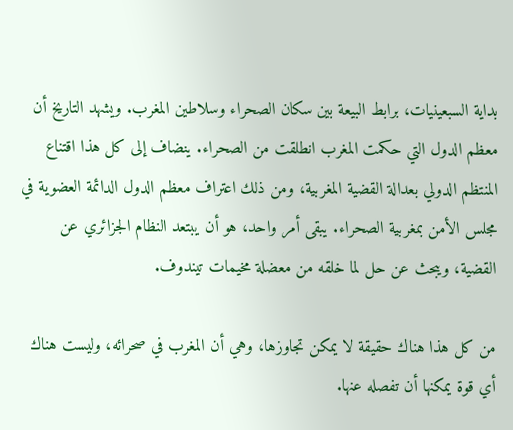بداية السبعينيات، برابط البيعة بين سكان الصحراء وسلاطين المغرب. ويشهد التاريخ أن معظم الدول التي حكمت المغرب انطلقت من الصحراء. ينضاف إلى كل هذا اقتناع المنتظم الدولي بعدالة القضية المغربية، ومن ذلك اعتراف معظم الدول الدائمة العضوية في مجلس الأمن بمغربية الصحراء. يبقى أمر واحد، هو أن يبتعد النظام الجزائري عن القضية، ويبحث عن حل لما خلقه من معضلة مخيمات تيندوف.

من كل هذا هناك حقيقة لا يمكن تجاوزها، وهي أن المغرب في صحرائه، وليست هناك أي قوة يمكنها أن تفصله عنها.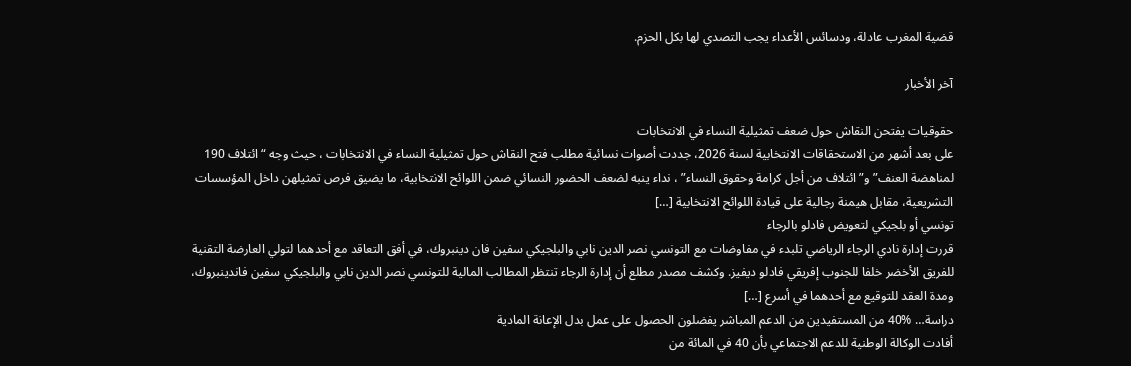قضية المغرب عادلة، ودسائس الأعداء يجب التصدي لها بكل الحزم.

آخر الأخبار

حقوقيات يفتحن النقاش حول ضعف تمثيلية النساء في الانتخابات
على بعد أشهر من الاستحقاقات الانتخابية لسنة 2026، جددت أصوات نسائية مطلب فتح النقاش حول تمثيلية النساء في الانتخابات ، حيث وجه “ائتلاف 190 لمناهضة العنف” و”ائتلاف من أجل كرامة وحقوق النساء” ، نداء ينبه لضعف الحضور النسائي ضمن اللوائح الانتخابية، ما يضيق فرص تمثيلهن داخل المؤسسات التشريعية، مقابل هيمنة رجالية على قيادة اللوائح الانتخابية […]
تونسي أو بلجيكي لتعويض فادلو بالرجاء
قررت إدارة نادي الرجاء الرياضي تلبدء في مفاوضات مع التونسي نصر الدين نابي والبلجيكي سفين فان دينبروك، في أفق التعاقد مع أحدهما لتولي العارضة التقنية للفريق الأخضر خلفا للجنوب إفريقي فادلو ديفيز. وكشف مصدر مطلع أن إدارة الرجاء تنتظر المطالب المالية للتونسي نصر الدين نابي والبلجيكي سفين فاندينبروك، ومدة العقد للتوقيع مع أحدهما في أسرع […]
دراسة… %40 من المستفيدين من الدعم المباشر يفضلون الحصول على عمل بدل الإعانة المادية
أفادت الوكالة الوطنية للدعم الاجتماعي بأن 40 في المائة من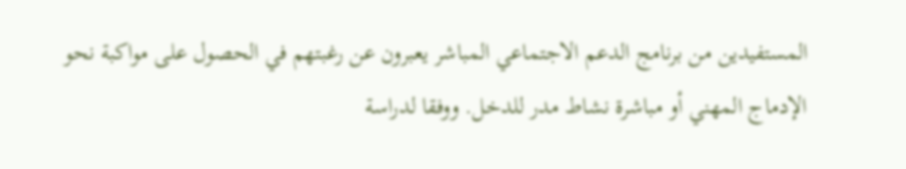المستفيدين من برنامج الدعم الاجتماعي المباشر يعبرون عن رغبتهم في الحصول على مواكبة نحو الإدماج المهني أو مباشرة نشاط مدر للدخل. ووفقا لدراسة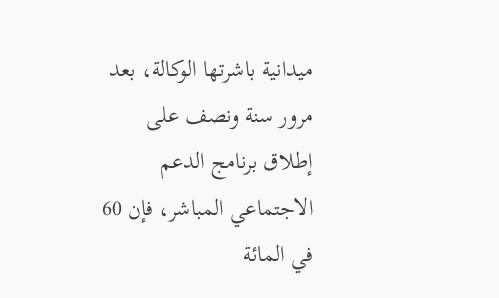ميدانية باشرتها الوكالة، بعد مرور سنة ونصف على إطلاق برنامج الدعم الاجتماعي المباشر، فإن 60 في المائة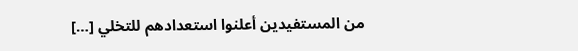من المستفيدين أعلنوا استعدادهم للتخلي […]